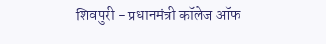शिवपुरी - प्रधानमंत्री कॉलेज ऑफ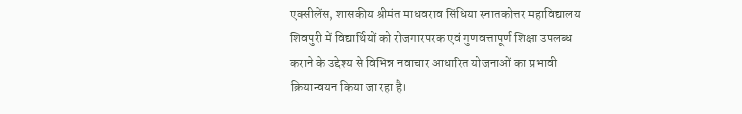एक्सीलेंस, शासकीय श्रीमंत माधवराव सिंधिया स्नातकोत्तर महाविद्यालय शिवपुरी में विद्यार्थियों को रोजगारपरक एवं गुणवत्तापूर्ण शिक्षा उपलब्ध कराने के उद्देश्य से विभिन्न नवाचार आधारित योजनाओं का प्रभावी क्रियान्वयन किया जा रहा है।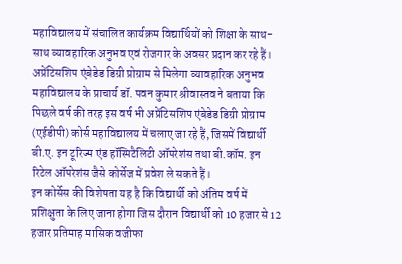महाविद्यालय में संचालित कार्यक्रम विद्यार्थियों को शिक्षा के साथ-साथ व्यावहारिक अनुभव एवं रोजगार के अवसर प्रदान कर रहे हैं।
अप्रेंटिसशिप एंबेडेड डिग्री प्रोग्राम से मिलेगा व्यावहारिक अनुभव
महाविद्यालय के प्राचार्य डॉ. पवन कुमार श्रीवास्तव ने बताया कि पिछले वर्ष की तरह इस वर्ष भी अप्रेंटिसशिप एंबेडेड डिग्री प्रोग्राम (एईडीपी) कोर्स महाविद्यालय में चलाए जा रहे हैं, जिसमें विद्यार्थी बी.ए. इन टूरिज्म एंड हॉस्पिटैलिटी ऑपरेशंस तथा बी.कॉम. इन रिटेल ऑपरेशंस जैसे कोर्सेज में प्रवेश ले सकते हैं।
इन कोर्सेस की विशेषता यह है कि विद्यार्थी को अंतिम वर्ष में प्रशिक्षुता के लिए जाना होगा जिस दौरान विद्यार्थी को 10 हजार से 12 हजार प्रतिमाह मासिक वजीफा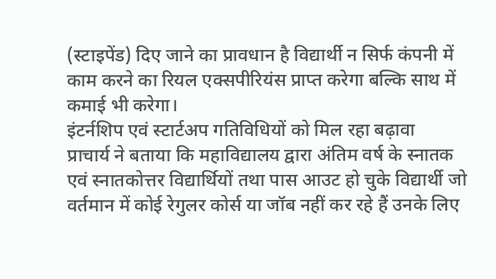(स्टाइपेंड) दिए जाने का प्रावधान है विद्यार्थी न सिर्फ कंपनी में काम करने का रियल एक्सपीरियंस प्राप्त करेगा बल्कि साथ में कमाई भी करेगा।
इंटर्नशिप एवं स्टार्टअप गतिविधियों को मिल रहा बढ़ावा
प्राचार्य ने बताया कि महाविद्यालय द्वारा अंतिम वर्ष के स्नातक एवं स्नातकोत्तर विद्यार्थियों तथा पास आउट हो चुके विद्यार्थी जो वर्तमान में कोई रेगुलर कोर्स या जॉब नहीं कर रहे हैं उनके लिए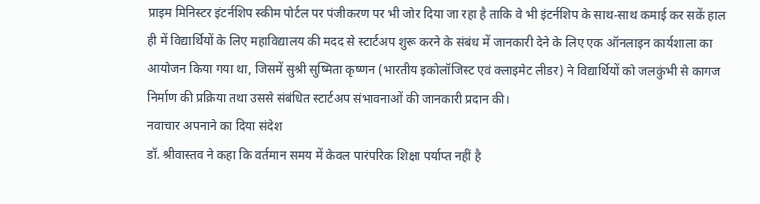प्राइम मिनिस्टर इंटर्नशिप स्कीम पोर्टल पर पंजीकरण पर भी जोर दिया जा रहा है ताकि वे भी इंटर्नशिप के साथ-साथ कमाई कर सकें हाल ही में विद्यार्थियों के लिए महाविद्यालय की मदद से स्टार्टअप शुरू करने के संबंध में जानकारी देने के लिए एक ऑनलाइन कार्यशाला का आयोजन किया गया था, जिसमें सुश्री सुष्मिता कृष्णन (भारतीय इकोलॉजिस्ट एवं क्लाइमेट लीडर) ने विद्यार्थियों को जलकुंभी से कागज निर्माण की प्रक्रिया तथा उससे संबंधित स्टार्टअप संभावनाओं की जानकारी प्रदान की।
नवाचार अपनाने का दिया संदेश
डॉ. श्रीवास्तव ने कहा कि वर्तमान समय में केवल पारंपरिक शिक्षा पर्याप्त नहीं है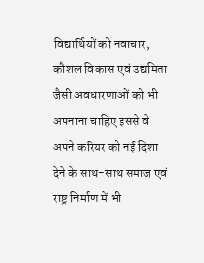विद्यार्थियों को नवाचार, कौशल विकास एवं उद्यमिता जैसी अवधारणाओं को भी अपनाना चाहिए इससे वे अपने करियर को नई दिशा देने के साथ-साथ समाज एवं राष्ट्र निर्माण में भी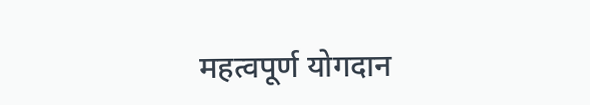महत्वपूर्ण योगदान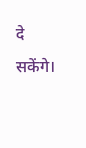दे सकेंगे।